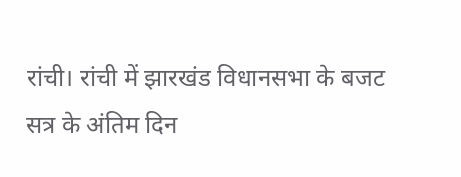रांची। रांची में झारखंड विधानसभा के बजट सत्र के अंतिम दिन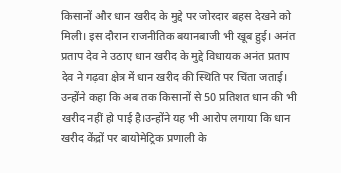किसानों और धान खरीद के मुद्दे पर जोरदार बहस देखने को मिली। इस दौरान राजनीतिक बयानबाजी भी खूब हुई। अनंत प्रताप देव ने उठाए धान खरीद के मुद्दे विधायक अनंत प्रताप देव ने गढ़वा क्षेत्र में धान खरीद की स्थिति पर चिंता जताई। उन्होंने कहा कि अब तक किसानों से 50 प्रतिशत धान की भी खरीद नहीं हो पाई है।उन्होंने यह भी आरोप लगाया कि धान खरीद केंद्रों पर बायोमेट्रिक प्रणाली के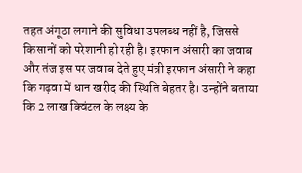तहत अंगूठा लगाने की सुविधा उपलब्ध नहीं है, जिससे किसानों को परेशानी हो रही है। इरफान अंसारी का जवाब और तंज इस पर जवाब देते हुए मंत्री इरफान अंसारी ने कहा कि गढ़वा में धान खरीद की स्थिति बेहतर है। उन्होंने बताया कि 2 लाख क्विंटल के लक्ष्य के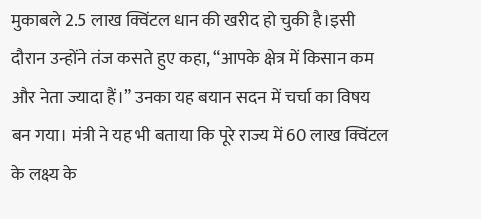मुकाबले 2.5 लाख क्विंटल धान की खरीद हो चुकी है।इसी दौरान उन्होंने तंज कसते हुए कहा, “आपके क्षेत्र में किसान कम और नेता ज्यादा हैं।” उनका यह बयान सदन में चर्चा का विषय बन गया। मंत्री ने यह भी बताया कि पूरे राज्य में 60 लाख क्विंटल के लक्ष्य के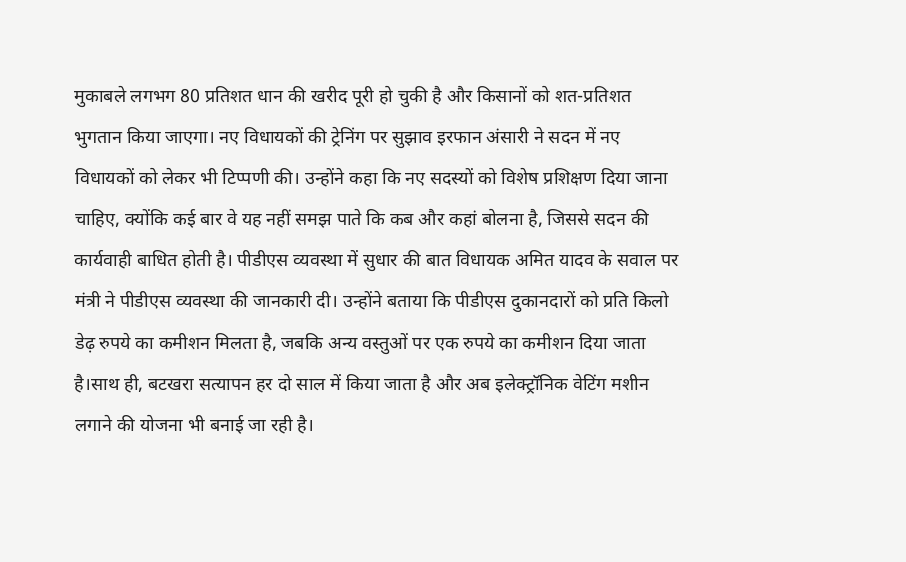मुकाबले लगभग 80 प्रतिशत धान की खरीद पूरी हो चुकी है और किसानों को शत-प्रतिशत भुगतान किया जाएगा। नए विधायकों की ट्रेनिंग पर सुझाव इरफान अंसारी ने सदन में नए विधायकों को लेकर भी टिप्पणी की। उन्होंने कहा कि नए सदस्यों को विशेष प्रशिक्षण दिया जाना चाहिए, क्योंकि कई बार वे यह नहीं समझ पाते कि कब और कहां बोलना है, जिससे सदन की कार्यवाही बाधित होती है। पीडीएस व्यवस्था में सुधार की बात विधायक अमित यादव के सवाल पर मंत्री ने पीडीएस व्यवस्था की जानकारी दी। उन्होंने बताया कि पीडीएस दुकानदारों को प्रति किलो डेढ़ रुपये का कमीशन मिलता है, जबकि अन्य वस्तुओं पर एक रुपये का कमीशन दिया जाता है।साथ ही, बटखरा सत्यापन हर दो साल में किया जाता है और अब इलेक्ट्रॉनिक वेटिंग मशीन लगाने की योजना भी बनाई जा रही है।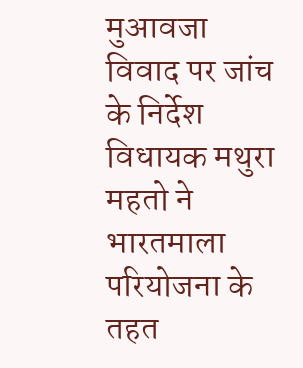मुआवजा विवाद पर जांच के निर्देश विधायक मथुरा महतो ने भारतमाला परियोजना के तहत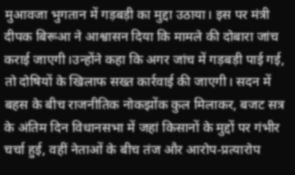मुआवजा भुगतान में गड़बड़ी का मुद्दा उठाया। इस पर मंत्री दीपक बिरूआ ने आश्वासन दिया कि मामले की दोबारा जांच कराई जाएगी।उन्होंने कहा कि अगर जांच में गड़बड़ी पाई गई, तो दोषियों के खिलाफ सख्त कार्रवाई की जाएगी। सदन में बहस के बीच राजनीतिक नोकझोंक कुल मिलाकर, बजट सत्र के अंतिम दिन विधानसभा में जहां किसानों के मुद्दों पर गंभीर चर्चा हुई, वहीं नेताओं के बीच तंज और आरोप-प्रत्यारोप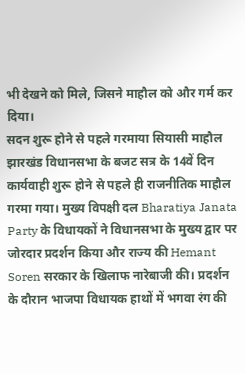भी देखने को मिले, जिसने माहौल को और गर्म कर दिया।
सदन शुरू होने से पहले गरमाया सियासी माहौल झारखंड विधानसभा के बजट सत्र के 14वें दिन कार्यवाही शुरू होने से पहले ही राजनीतिक माहौल गरमा गया। मुख्य विपक्षी दल Bharatiya Janata Party के विधायकों ने विधानसभा के मुख्य द्वार पर जोरदार प्रदर्शन किया और राज्य की Hemant Soren सरकार के खिलाफ नारेबाजी की। प्रदर्शन के दौरान भाजपा विधायक हाथों में भगवा रंग की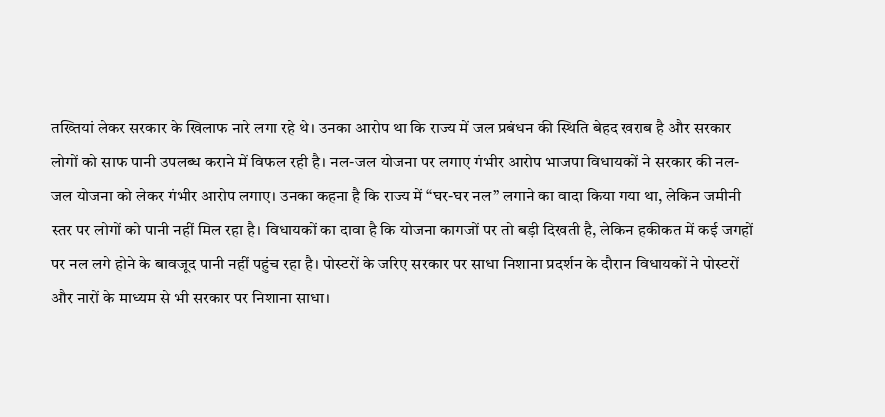तख्तियां लेकर सरकार के खिलाफ नारे लगा रहे थे। उनका आरोप था कि राज्य में जल प्रबंधन की स्थिति बेहद खराब है और सरकार लोगों को साफ पानी उपलब्ध कराने में विफल रही है। नल-जल योजना पर लगाए गंभीर आरोप भाजपा विधायकों ने सरकार की नल-जल योजना को लेकर गंभीर आरोप लगाए। उनका कहना है कि राज्य में “घर-घर नल” लगाने का वादा किया गया था, लेकिन जमीनी स्तर पर लोगों को पानी नहीं मिल रहा है। विधायकों का दावा है कि योजना कागजों पर तो बड़ी दिखती है, लेकिन हकीकत में कई जगहों पर नल लगे होने के बावजूद पानी नहीं पहुंच रहा है। पोस्टरों के जरिए सरकार पर साधा निशाना प्रदर्शन के दौरान विधायकों ने पोस्टरों और नारों के माध्यम से भी सरकार पर निशाना साधा।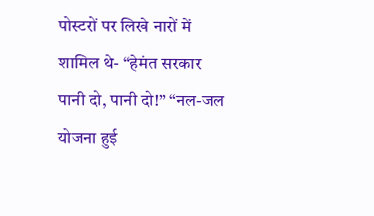पोस्टरों पर लिखे नारों में शामिल थे- “हेमंत सरकार पानी दो, पानी दो!” “नल-जल योजना हुई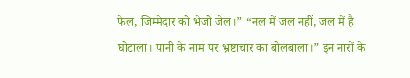फेल, जिम्मेदार को भेजो जेल।” “नल में जल नहीं, जल में है घोटाला। पानी के नाम पर भ्रष्टाचार का बोलबाला।” इन नारों के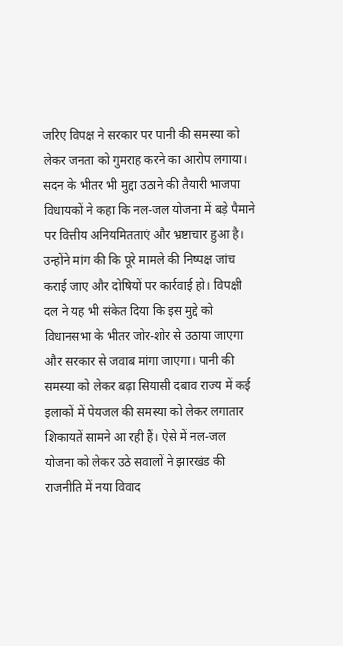जरिए विपक्ष ने सरकार पर पानी की समस्या को लेकर जनता को गुमराह करने का आरोप लगाया। सदन के भीतर भी मुद्दा उठाने की तैयारी भाजपा विधायकों ने कहा कि नल-जल योजना में बड़े पैमाने पर वित्तीय अनियमितताएं और भ्रष्टाचार हुआ है। उन्होंने मांग की कि पूरे मामले की निष्पक्ष जांच कराई जाए और दोषियों पर कार्रवाई हो। विपक्षी दल ने यह भी संकेत दिया कि इस मुद्दे को विधानसभा के भीतर जोर-शोर से उठाया जाएगा और सरकार से जवाब मांगा जाएगा। पानी की समस्या को लेकर बढ़ा सियासी दबाव राज्य में कई इलाकों में पेयजल की समस्या को लेकर लगातार शिकायतें सामने आ रही हैं। ऐसे में नल-जल योजना को लेकर उठे सवालों ने झारखंड की राजनीति में नया विवाद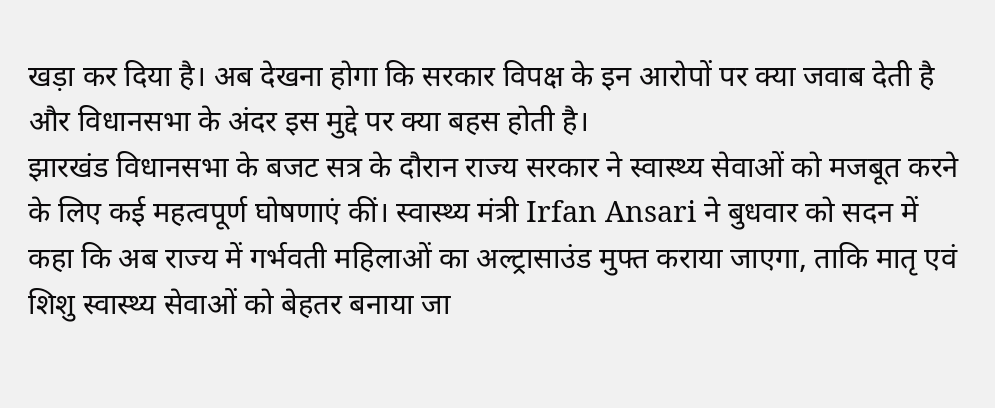खड़ा कर दिया है। अब देखना होगा कि सरकार विपक्ष के इन आरोपों पर क्या जवाब देती है और विधानसभा के अंदर इस मुद्दे पर क्या बहस होती है।
झारखंड विधानसभा के बजट सत्र के दौरान राज्य सरकार ने स्वास्थ्य सेवाओं को मजबूत करने के लिए कई महत्वपूर्ण घोषणाएं कीं। स्वास्थ्य मंत्री Irfan Ansari ने बुधवार को सदन में कहा कि अब राज्य में गर्भवती महिलाओं का अल्ट्रासाउंड मुफ्त कराया जाएगा, ताकि मातृ एवं शिशु स्वास्थ्य सेवाओं को बेहतर बनाया जा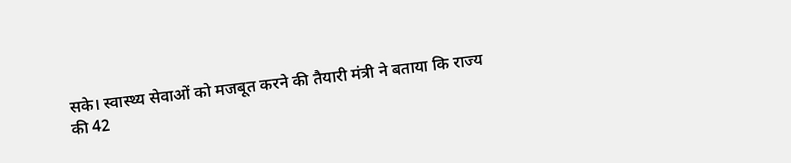सके। स्वास्थ्य सेवाओं को मजबूत करने की तैयारी मंत्री ने बताया कि राज्य की 42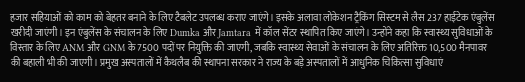हजार सहियाओं को काम को बेहतर बनाने के लिए टैबलेट उपलब्ध कराए जाएंगे। इसके अलावा लोकेशन ट्रैकिंग सिस्टम से लैस 237 हाईटेक एंबुलेंस खरीदी जाएंगी। इन एंबुलेंस के संचालन के लिए Dumka और Jamtara में कॉल सेंटर स्थापित किए जाएंगे। उन्होंने कहा कि स्वास्थ्य सुविधाओं के विस्तार के लिए ANM और GNM के 7500 पदों पर नियुक्ति की जाएगी, जबकि स्वास्थ्य सेवाओं के संचालन के लिए अतिरिक्त 10,500 मैनपावर की बहाली भी की जाएगी। प्रमुख अस्पतालों में कैथलैब की स्थापना सरकार ने राज्य के बड़े अस्पतालों में आधुनिक चिकित्सा सुविधाएं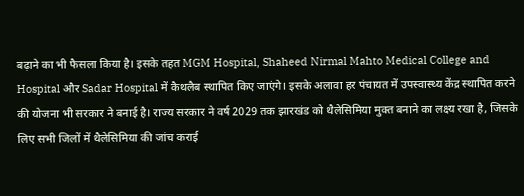बढ़ाने का भी फैसला किया है। इसके तहत MGM Hospital, Shaheed Nirmal Mahto Medical College and Hospital और Sadar Hospital में कैथलैब स्थापित किए जाएंगे। इसके अलावा हर पंचायत में उपस्वास्थ्य केंद्र स्थापित करने की योजना भी सरकार ने बनाई है। राज्य सरकार ने वर्ष 2029 तक झारखंड को थैलेसिमिया मुक्त बनाने का लक्ष्य रखा है, जिसके लिए सभी जिलों में थैलेसिमिया की जांच कराई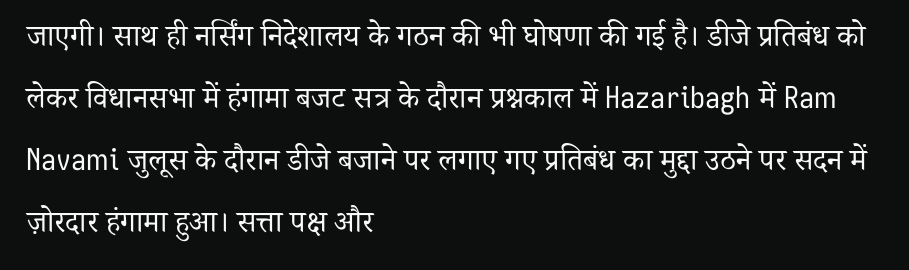जाएगी। साथ ही नर्सिंग निदेशालय के गठन की भी घोषणा की गई है। डीजे प्रतिबंध को लेकर विधानसभा में हंगामा बजट सत्र के दौरान प्रश्नकाल में Hazaribagh में Ram Navami जुलूस के दौरान डीजे बजाने पर लगाए गए प्रतिबंध का मुद्दा उठने पर सदन में ज़ोरदार हंगामा हुआ। सत्ता पक्ष और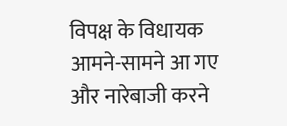विपक्ष के विधायक आमने-सामने आ गए और नारेबाजी करने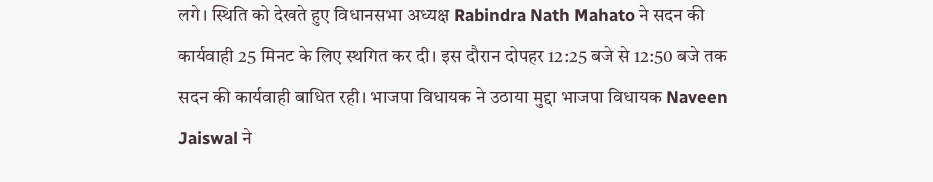लगे। स्थिति को देखते हुए विधानसभा अध्यक्ष Rabindra Nath Mahato ने सदन की कार्यवाही 25 मिनट के लिए स्थगित कर दी। इस दौरान दोपहर 12:25 बजे से 12:50 बजे तक सदन की कार्यवाही बाधित रही। भाजपा विधायक ने उठाया मुद्दा भाजपा विधायक Naveen Jaiswal ने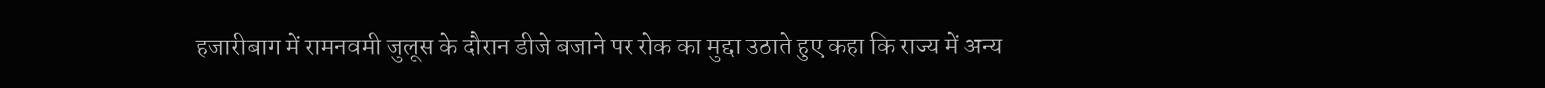हजारीबाग में रामनवमी जुलूस के दौरान डीजे बजाने पर रोक का मुद्दा उठाते हुए कहा कि राज्य में अन्य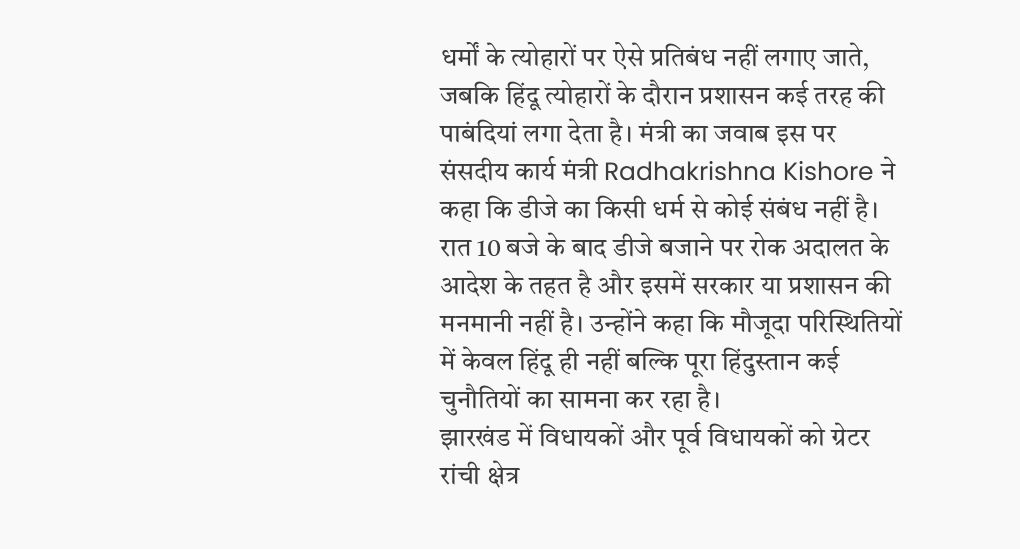धर्मों के त्योहारों पर ऐसे प्रतिबंध नहीं लगाए जाते, जबकि हिंदू त्योहारों के दौरान प्रशासन कई तरह की पाबंदियां लगा देता है। मंत्री का जवाब इस पर संसदीय कार्य मंत्री Radhakrishna Kishore ने कहा कि डीजे का किसी धर्म से कोई संबंध नहीं है। रात 10 बजे के बाद डीजे बजाने पर रोक अदालत के आदेश के तहत है और इसमें सरकार या प्रशासन की मनमानी नहीं है। उन्होंने कहा कि मौजूदा परिस्थितियों में केवल हिंदू ही नहीं बल्कि पूरा हिंदुस्तान कई चुनौतियों का सामना कर रहा है।
झारखंड में विधायकों और पूर्व विधायकों को ग्रेटर रांची क्षेत्र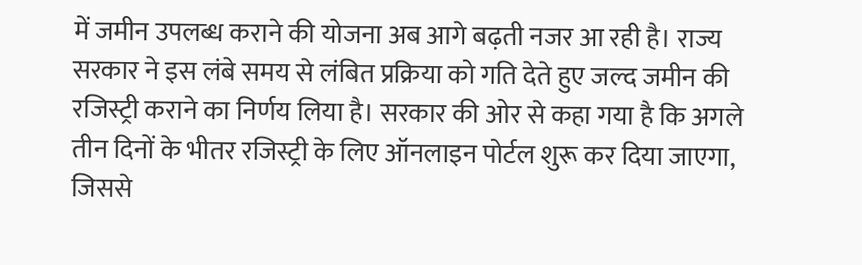में जमीन उपलब्ध कराने की योजना अब आगे बढ़ती नजर आ रही है। राज्य सरकार ने इस लंबे समय से लंबित प्रक्रिया को गति देते हुए जल्द जमीन की रजिस्ट्री कराने का निर्णय लिया है। सरकार की ओर से कहा गया है कि अगले तीन दिनों के भीतर रजिस्ट्री के लिए ऑनलाइन पोर्टल शुरू कर दिया जाएगा, जिससे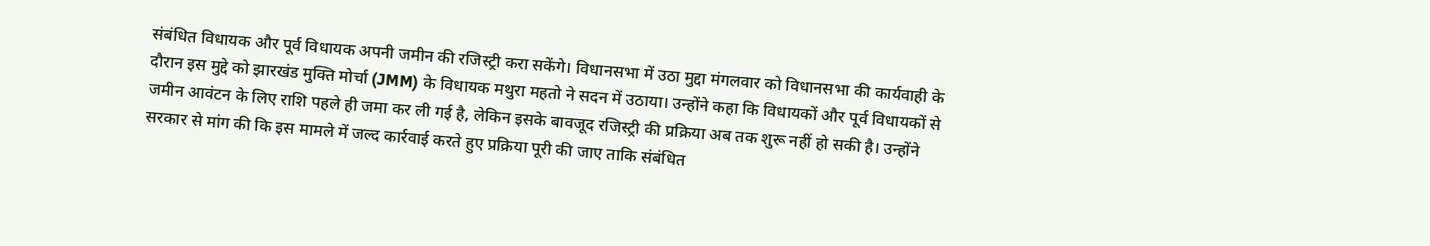संबंधित विधायक और पूर्व विधायक अपनी जमीन की रजिस्ट्री करा सकेंगे। विधानसभा में उठा मुद्दा मंगलवार को विधानसभा की कार्यवाही के दौरान इस मुद्दे को झारखंड मुक्ति मोर्चा (JMM) के विधायक मथुरा महतो ने सदन में उठाया। उन्होंने कहा कि विधायकों और पूर्व विधायकों से जमीन आवंटन के लिए राशि पहले ही जमा कर ली गई है, लेकिन इसके बावजूद रजिस्ट्री की प्रक्रिया अब तक शुरू नहीं हो सकी है। उन्होंने सरकार से मांग की कि इस मामले में जल्द कार्रवाई करते हुए प्रक्रिया पूरी की जाए ताकि संबंधित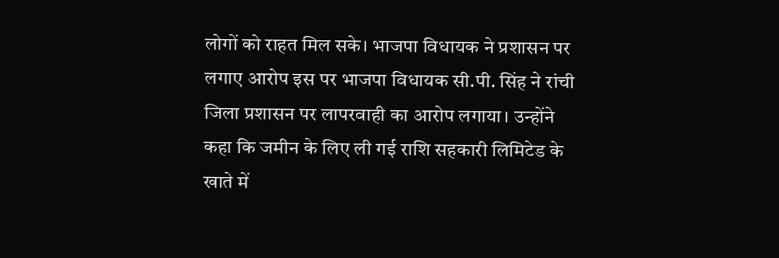लोगों को राहत मिल सके। भाजपा विधायक ने प्रशासन पर लगाए आरोप इस पर भाजपा विधायक सी.पी. सिंह ने रांची जिला प्रशासन पर लापरवाही का आरोप लगाया। उन्होंने कहा कि जमीन के लिए ली गई राशि सहकारी लिमिटेड के खाते में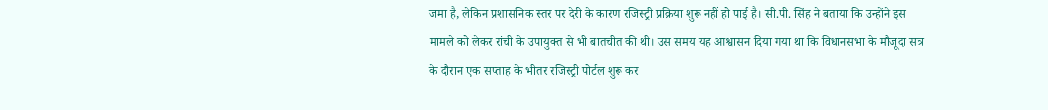जमा है, लेकिन प्रशासनिक स्तर पर देरी के कारण रजिस्ट्री प्रक्रिया शुरू नहीं हो पाई है। सी.पी. सिंह ने बताया कि उन्होंने इस मामले को लेकर रांची के उपायुक्त से भी बातचीत की थी। उस समय यह आश्वासन दिया गया था कि विधानसभा के मौजूदा सत्र के दौरान एक सप्ताह के भीतर रजिस्ट्री पोर्टल शुरू कर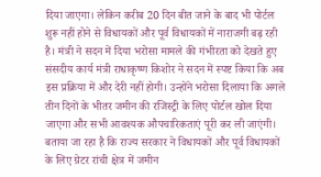दिया जाएगा। लेकिन करीब 20 दिन बीत जाने के बाद भी पोर्टल शुरू नहीं होने से विधायकों और पूर्व विधायकों में नाराजगी बढ़ रही है। मंत्री ने सदन में दिया भरोसा मामले की गंभीरता को देखते हुए संसदीय कार्य मंत्री राधाकृष्ण किशोर ने सदन में स्पष्ट किया कि अब इस प्रक्रिया में और देरी नहीं होगी। उन्होंने भरोसा दिलाया कि अगले तीन दिनों के भीतर जमीन की रजिस्ट्री के लिए पोर्टल खोल दिया जाएगा और सभी आवश्यक औपचारिकताएं पूरी कर ली जाएंगी। बताया जा रहा है कि राज्य सरकार ने विधायकों और पूर्व विधायकों के लिए ग्रेटर रांची क्षेत्र में जमीन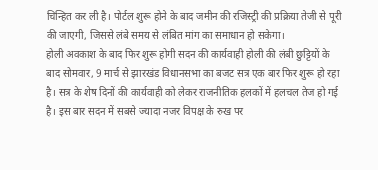चिन्हित कर ली है। पोर्टल शुरू होने के बाद जमीन की रजिस्ट्री की प्रक्रिया तेजी से पूरी की जाएगी, जिससे लंबे समय से लंबित मांग का समाधान हो सकेगा।
होली अवकाश के बाद फिर शुरू होगी सदन की कार्यवाही होली की लंबी छुट्टियों के बाद सोमवार, 9 मार्च से झारखंड विधानसभा का बजट सत्र एक बार फिर शुरू हो रहा है। सत्र के शेष दिनों की कार्यवाही को लेकर राजनीतिक हलकों में हलचल तेज हो गई है। इस बार सदन में सबसे ज्यादा नजर विपक्ष के रुख पर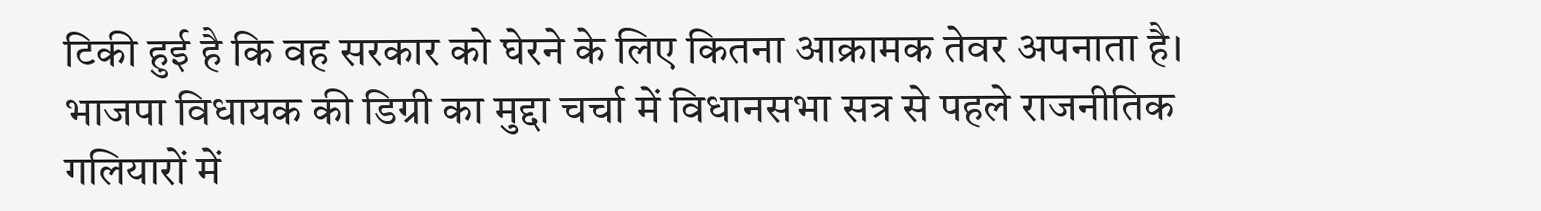टिकी हुई है कि वह सरकार को घेरने के लिए कितना आक्रामक तेवर अपनाता है। भाजपा विधायक की डिग्री का मुद्दा चर्चा में विधानसभा सत्र से पहले राजनीतिक गलियारों में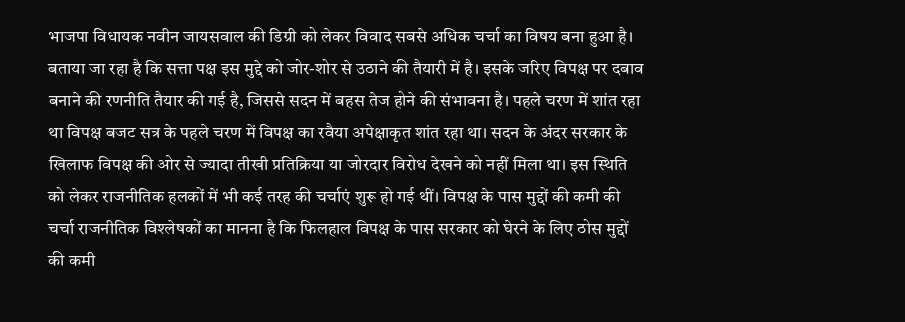भाजपा विधायक नवीन जायसवाल की डिग्री को लेकर विवाद सबसे अधिक चर्चा का विषय बना हुआ है। बताया जा रहा है कि सत्ता पक्ष इस मुद्दे को जोर-शोर से उठाने की तैयारी में है। इसके जरिए विपक्ष पर दबाव बनाने की रणनीति तैयार की गई है, जिससे सदन में बहस तेज होने की संभावना है। पहले चरण में शांत रहा था विपक्ष बजट सत्र के पहले चरण में विपक्ष का रवैया अपेक्षाकृत शांत रहा था। सदन के अंदर सरकार के खिलाफ विपक्ष की ओर से ज्यादा तीखी प्रतिक्रिया या जोरदार विरोध देखने को नहीं मिला था। इस स्थिति को लेकर राजनीतिक हलकों में भी कई तरह की चर्चाएं शुरू हो गई थीं। विपक्ष के पास मुद्दों की कमी की चर्चा राजनीतिक विश्लेषकों का मानना है कि फिलहाल विपक्ष के पास सरकार को घेरने के लिए ठोस मुद्दों की कमी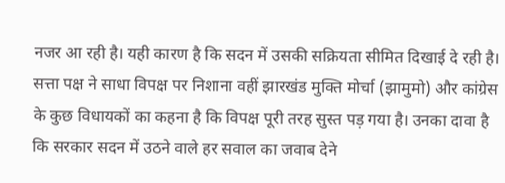नजर आ रही है। यही कारण है कि सदन में उसकी सक्रियता सीमित दिखाई दे रही है। सत्ता पक्ष ने साधा विपक्ष पर निशाना वहीं झारखंड मुक्ति मोर्चा (झामुमो) और कांग्रेस के कुछ विधायकों का कहना है कि विपक्ष पूरी तरह सुस्त पड़ गया है। उनका दावा है कि सरकार सदन में उठने वाले हर सवाल का जवाब देने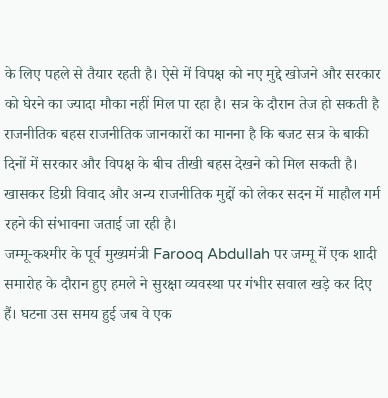के लिए पहले से तैयार रहती है। ऐसे में विपक्ष को नए मुद्दे खोजने और सरकार को घेरने का ज्यादा मौका नहीं मिल पा रहा है। सत्र के दौरान तेज हो सकती है राजनीतिक बहस राजनीतिक जानकारों का मानना है कि बजट सत्र के बाकी दिनों में सरकार और विपक्ष के बीच तीखी बहस देखने को मिल सकती है। खासकर डिग्री विवाद और अन्य राजनीतिक मुद्दों को लेकर सदन में माहौल गर्म रहने की संभावना जताई जा रही है।
जम्मू-कश्मीर के पूर्व मुख्यमंत्री Farooq Abdullah पर जम्मू में एक शादी समारोह के दौरान हुए हमले ने सुरक्षा व्यवस्था पर गंभीर सवाल खड़े कर दिए हैं। घटना उस समय हुई जब वे एक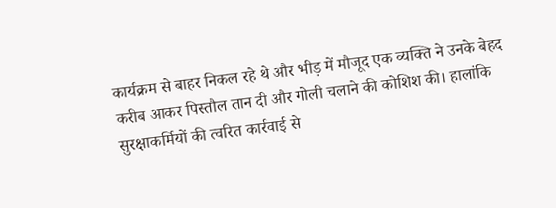कार्यक्रम से बाहर निकल रहे थे और भीड़ में मौजूद एक व्यक्ति ने उनके बेहद करीब आकर पिस्तौल तान दी और गोली चलाने की कोशिश की। हालांकि सुरक्षाकर्मियों की त्वरित कार्रवाई से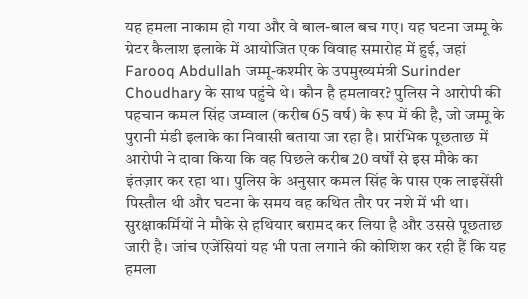यह हमला नाकाम हो गया और वे बाल-बाल बच गए। यह घटना जम्मू के ग्रेटर कैलाश इलाके में आयोजित एक विवाह समारोह में हुई, जहां Farooq Abdullah जम्मू-कश्मीर के उपमुख्यमंत्री Surinder Choudhary के साथ पहुंचे थे। कौन है हमलावर? पुलिस ने आरोपी की पहचान कमल सिंह जम्वाल (करीब 65 वर्ष) के रूप में की है, जो जम्मू के पुरानी मंडी इलाके का निवासी बताया जा रहा है। प्रारंभिक पूछताछ में आरोपी ने दावा किया कि वह पिछले करीब 20 वर्षों से इस मौके का इंतज़ार कर रहा था। पुलिस के अनुसार कमल सिंह के पास एक लाइसेंसी पिस्तौल थी और घटना के समय वह कथित तौर पर नशे में भी था। सुरक्षाकर्मियों ने मौके से हथियार बरामद कर लिया है और उससे पूछताछ जारी है। जांच एजेंसियां यह भी पता लगाने की कोशिश कर रही हैं कि यह हमला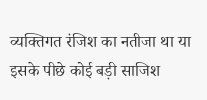व्यक्तिगत रंजिश का नतीजा था या इसके पीछे कोई बड़ी साजिश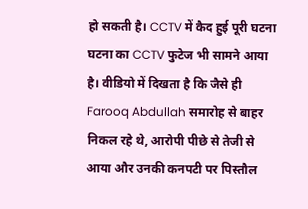हो सकती है। CCTV में कैद हुई पूरी घटना घटना का CCTV फुटेज भी सामने आया है। वीडियो में दिखता है कि जैसे ही Farooq Abdullah समारोह से बाहर निकल रहे थे, आरोपी पीछे से तेजी से आया और उनकी कनपटी पर पिस्तौल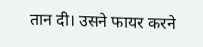तान दी। उसने फायर करने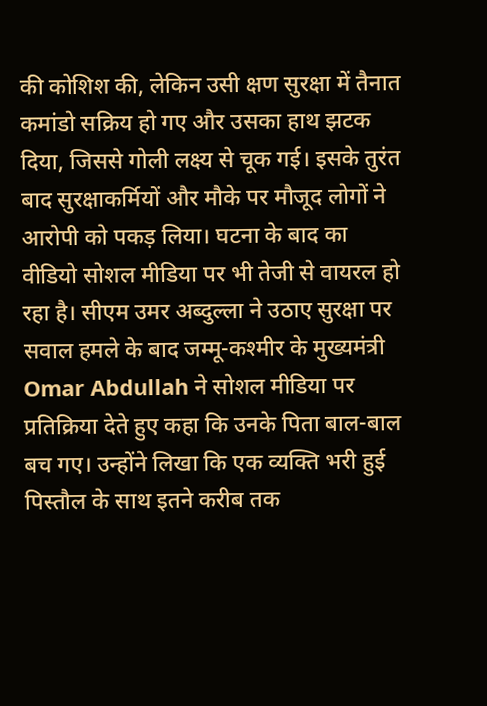की कोशिश की, लेकिन उसी क्षण सुरक्षा में तैनात कमांडो सक्रिय हो गए और उसका हाथ झटक दिया, जिससे गोली लक्ष्य से चूक गई। इसके तुरंत बाद सुरक्षाकर्मियों और मौके पर मौजूद लोगों ने आरोपी को पकड़ लिया। घटना के बाद का वीडियो सोशल मीडिया पर भी तेजी से वायरल हो रहा है। सीएम उमर अब्दुल्ला ने उठाए सुरक्षा पर सवाल हमले के बाद जम्मू-कश्मीर के मुख्यमंत्री Omar Abdullah ने सोशल मीडिया पर प्रतिक्रिया देते हुए कहा कि उनके पिता बाल-बाल बच गए। उन्होंने लिखा कि एक व्यक्ति भरी हुई पिस्तौल के साथ इतने करीब तक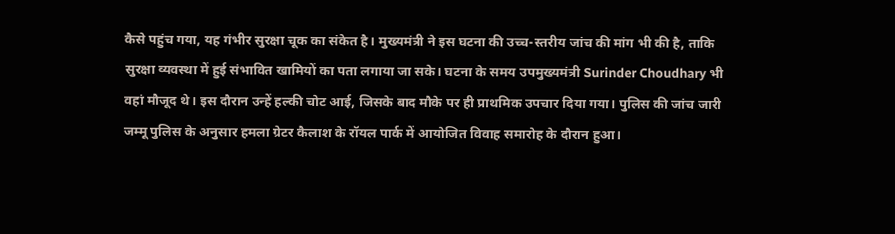कैसे पहुंच गया, यह गंभीर सुरक्षा चूक का संकेत है। मुख्यमंत्री ने इस घटना की उच्च-स्तरीय जांच की मांग भी की है, ताकि सुरक्षा व्यवस्था में हुई संभावित खामियों का पता लगाया जा सके। घटना के समय उपमुख्यमंत्री Surinder Choudhary भी वहां मौजूद थे। इस दौरान उन्हें हल्की चोट आई, जिसके बाद मौके पर ही प्राथमिक उपचार दिया गया। पुलिस की जांच जारी जम्मू पुलिस के अनुसार हमला ग्रेटर कैलाश के रॉयल पार्क में आयोजित विवाह समारोह के दौरान हुआ।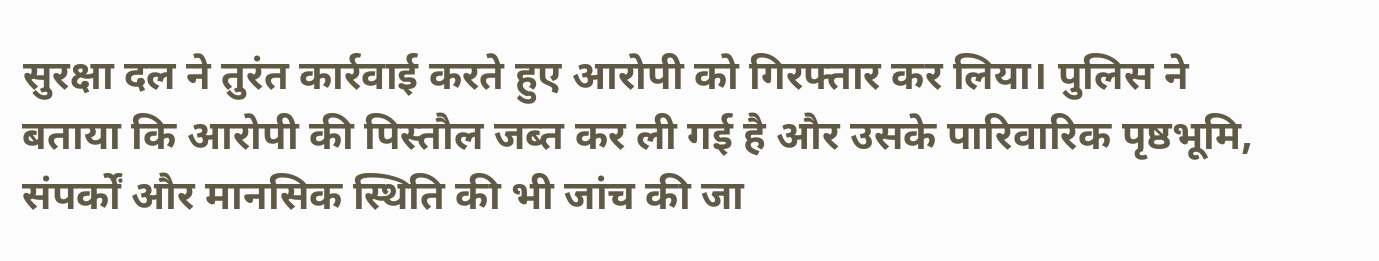सुरक्षा दल ने तुरंत कार्रवाई करते हुए आरोपी को गिरफ्तार कर लिया। पुलिस ने बताया कि आरोपी की पिस्तौल जब्त कर ली गई है और उसके पारिवारिक पृष्ठभूमि, संपर्कों और मानसिक स्थिति की भी जांच की जा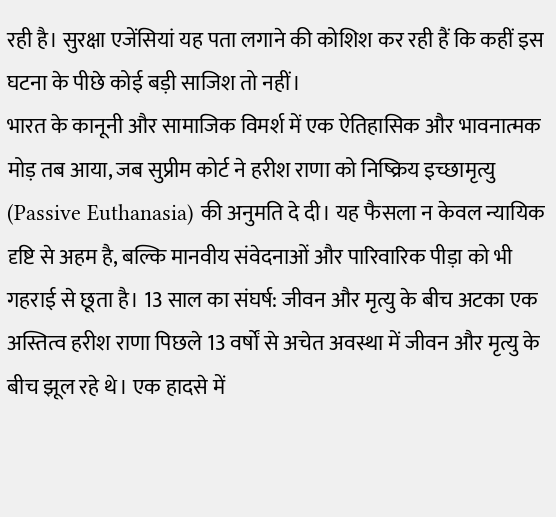रही है। सुरक्षा एजेंसियां यह पता लगाने की कोशिश कर रही हैं कि कहीं इस घटना के पीछे कोई बड़ी साजिश तो नहीं।
भारत के कानूनी और सामाजिक विमर्श में एक ऐतिहासिक और भावनात्मक मोड़ तब आया, जब सुप्रीम कोर्ट ने हरीश राणा को निष्क्रिय इच्छामृत्यु (Passive Euthanasia) की अनुमति दे दी। यह फैसला न केवल न्यायिक दृष्टि से अहम है, बल्कि मानवीय संवेदनाओं और पारिवारिक पीड़ा को भी गहराई से छूता है। 13 साल का संघर्ष: जीवन और मृत्यु के बीच अटका एक अस्तित्व हरीश राणा पिछले 13 वर्षों से अचेत अवस्था में जीवन और मृत्यु के बीच झूल रहे थे। एक हादसे में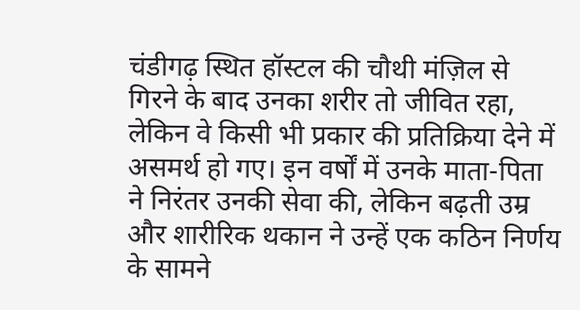चंडीगढ़ स्थित हॉस्टल की चौथी मंज़िल से गिरने के बाद उनका शरीर तो जीवित रहा, लेकिन वे किसी भी प्रकार की प्रतिक्रिया देने में असमर्थ हो गए। इन वर्षों में उनके माता-पिता ने निरंतर उनकी सेवा की, लेकिन बढ़ती उम्र और शारीरिक थकान ने उन्हें एक कठिन निर्णय के सामने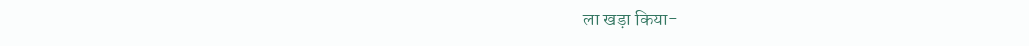ला खड़ा किया-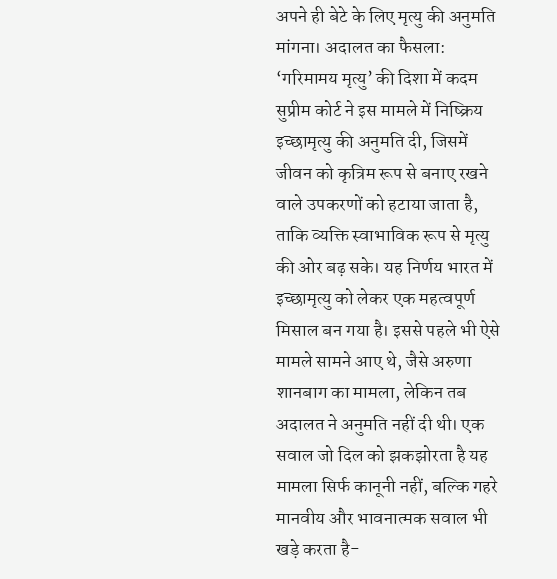अपने ही बेटे के लिए मृत्यु की अनुमति मांगना। अदालत का फैसला: ‘गरिमामय मृत्यु’ की दिशा में कदम सुप्रीम कोर्ट ने इस मामले में निष्क्रिय इच्छामृत्यु की अनुमति दी, जिसमें जीवन को कृत्रिम रूप से बनाए रखने वाले उपकरणों को हटाया जाता है, ताकि व्यक्ति स्वाभाविक रूप से मृत्यु की ओर बढ़ सके। यह निर्णय भारत में इच्छामृत्यु को लेकर एक महत्वपूर्ण मिसाल बन गया है। इससे पहले भी ऐसे मामले सामने आए थे, जैसे अरुणा शानबाग का मामला, लेकिन तब अदालत ने अनुमति नहीं दी थी। एक सवाल जो दिल को झकझोरता है यह मामला सिर्फ कानूनी नहीं, बल्कि गहरे मानवीय और भावनात्मक सवाल भी खड़े करता है-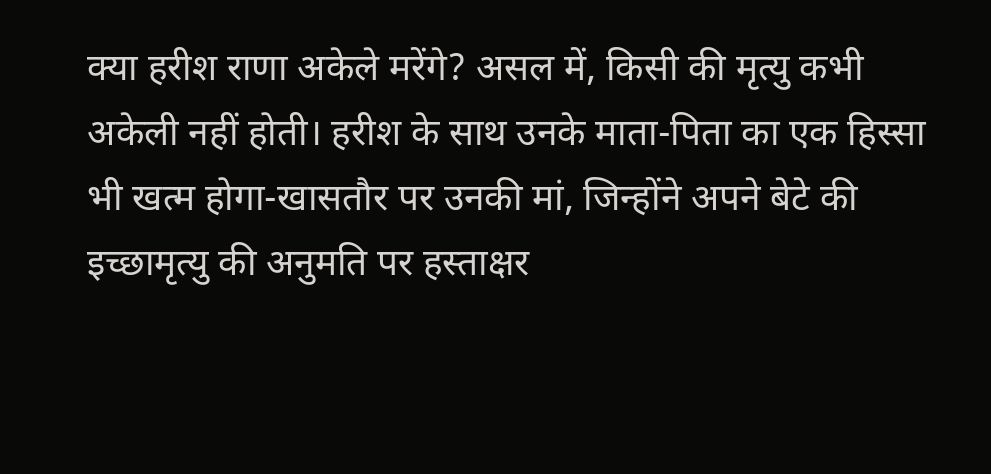क्या हरीश राणा अकेले मरेंगे? असल में, किसी की मृत्यु कभी अकेली नहीं होती। हरीश के साथ उनके माता-पिता का एक हिस्सा भी खत्म होगा-खासतौर पर उनकी मां, जिन्होंने अपने बेटे की इच्छामृत्यु की अनुमति पर हस्ताक्षर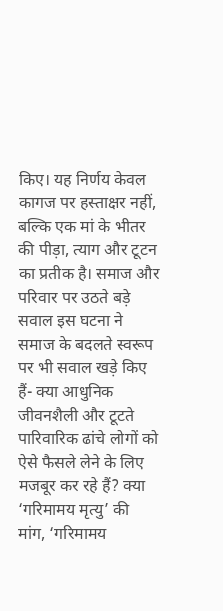किए। यह निर्णय केवल कागज पर हस्ताक्षर नहीं, बल्कि एक मां के भीतर की पीड़ा, त्याग और टूटन का प्रतीक है। समाज और परिवार पर उठते बड़े सवाल इस घटना ने समाज के बदलते स्वरूप पर भी सवाल खड़े किए हैं- क्या आधुनिक जीवनशैली और टूटते पारिवारिक ढांचे लोगों को ऐसे फैसले लेने के लिए मजबूर कर रहे हैं? क्या ‘गरिमामय मृत्यु’ की मांग, ‘गरिमामय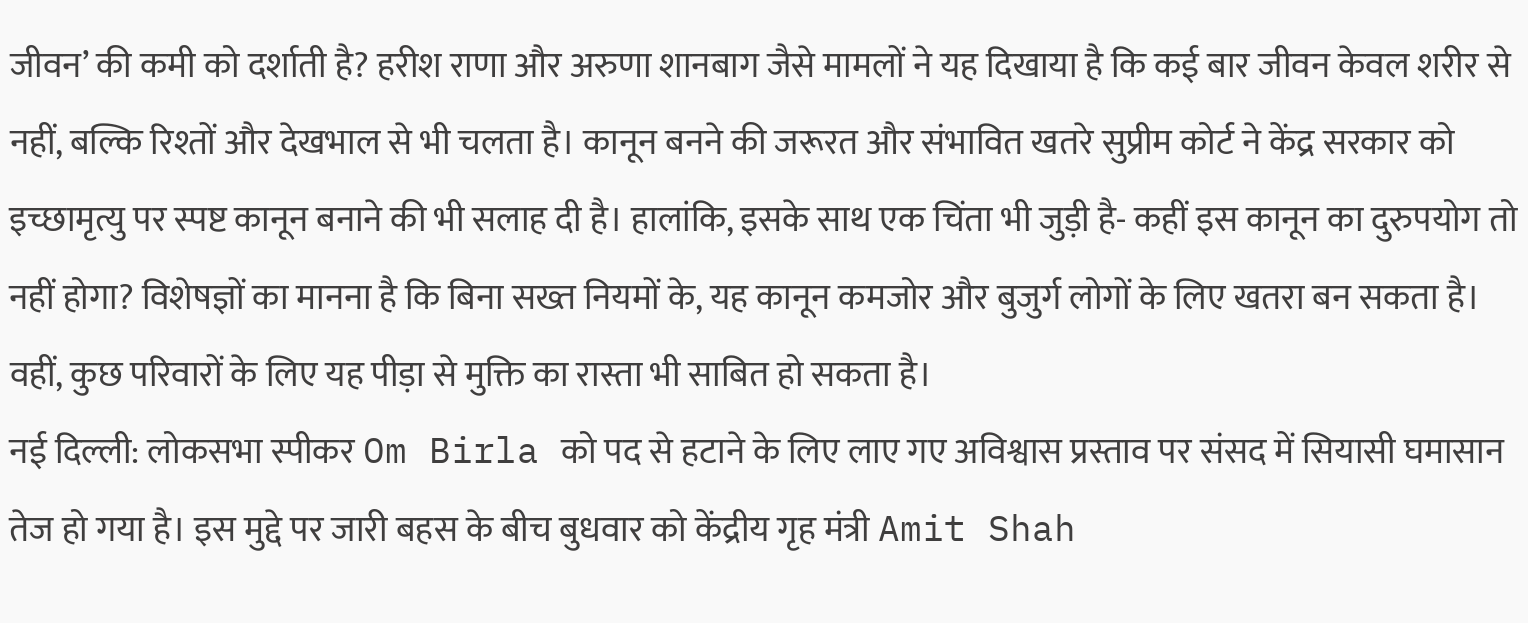जीवन’ की कमी को दर्शाती है? हरीश राणा और अरुणा शानबाग जैसे मामलों ने यह दिखाया है कि कई बार जीवन केवल शरीर से नहीं, बल्कि रिश्तों और देखभाल से भी चलता है। कानून बनने की जरूरत और संभावित खतरे सुप्रीम कोर्ट ने केंद्र सरकार को इच्छामृत्यु पर स्पष्ट कानून बनाने की भी सलाह दी है। हालांकि, इसके साथ एक चिंता भी जुड़ी है- कहीं इस कानून का दुरुपयोग तो नहीं होगा? विशेषज्ञों का मानना है कि बिना सख्त नियमों के, यह कानून कमजोर और बुजुर्ग लोगों के लिए खतरा बन सकता है। वहीं, कुछ परिवारों के लिए यह पीड़ा से मुक्ति का रास्ता भी साबित हो सकता है।
नई दिल्ली: लोकसभा स्पीकर Om Birla को पद से हटाने के लिए लाए गए अविश्वास प्रस्ताव पर संसद में सियासी घमासान तेज हो गया है। इस मुद्दे पर जारी बहस के बीच बुधवार को केंद्रीय गृह मंत्री Amit Shah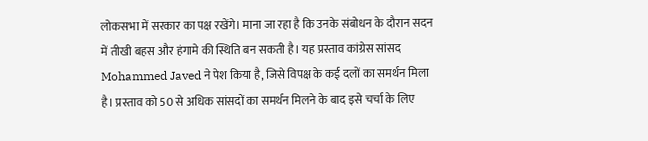लोकसभा में सरकार का पक्ष रखेंगे। माना जा रहा है कि उनके संबोधन के दौरान सदन में तीखी बहस और हंगामे की स्थिति बन सकती है। यह प्रस्ताव कांग्रेस सांसद Mohammed Javed ने पेश किया है, जिसे विपक्ष के कई दलों का समर्थन मिला है। प्रस्ताव को 50 से अधिक सांसदों का समर्थन मिलने के बाद इसे चर्चा के लिए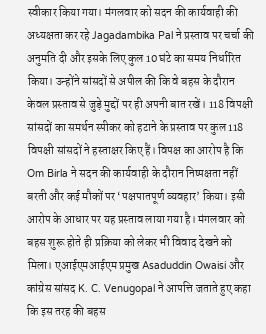स्वीकार किया गया। मंगलवार को सदन की कार्यवाही की अध्यक्षता कर रहे Jagadambika Pal ने प्रस्ताव पर चर्चा की अनुमति दी और इसके लिए कुल 10 घंटे का समय निर्धारित किया। उन्होंने सांसदों से अपील की कि वे बहस के दौरान केवल प्रस्ताव से जुड़े मुद्दों पर ही अपनी बात रखें। 118 विपक्षी सांसदों का समर्थन स्पीकर को हटाने के प्रस्ताव पर कुल 118 विपक्षी सांसदों ने हस्ताक्षर किए हैं। विपक्ष का आरोप है कि Om Birla ने सदन की कार्यवाही के दौरान निष्पक्षता नहीं बरती और कई मौकों पर ‘पक्षपातपूर्ण व्यवहार’ किया। इसी आरोप के आधार पर यह प्रस्ताव लाया गया है। मंगलवार को बहस शुरू होते ही प्रक्रिया को लेकर भी विवाद देखने को मिला। एआईएमआईएम प्रमुख Asaduddin Owaisi और कांग्रेस सांसद K. C. Venugopal ने आपत्ति जताते हुए कहा कि इस तरह की बहस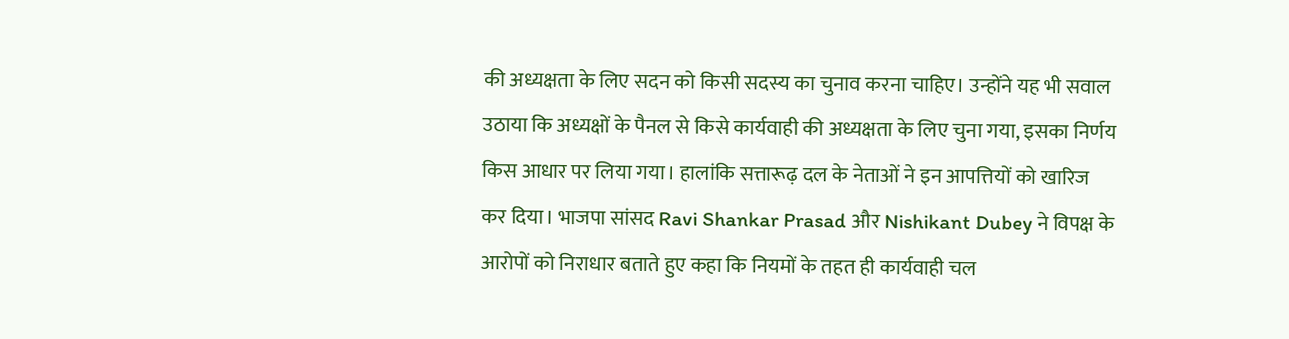की अध्यक्षता के लिए सदन को किसी सदस्य का चुनाव करना चाहिए। उन्होंने यह भी सवाल उठाया कि अध्यक्षों के पैनल से किसे कार्यवाही की अध्यक्षता के लिए चुना गया, इसका निर्णय किस आधार पर लिया गया। हालांकि सत्तारूढ़ दल के नेताओं ने इन आपत्तियों को खारिज कर दिया। भाजपा सांसद Ravi Shankar Prasad और Nishikant Dubey ने विपक्ष के आरोपों को निराधार बताते हुए कहा कि नियमों के तहत ही कार्यवाही चल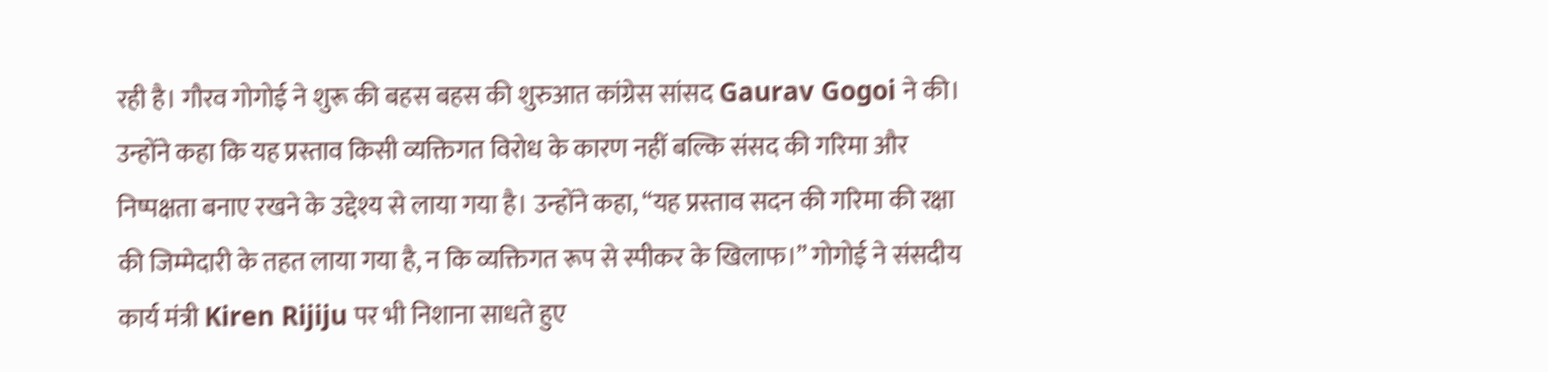रही है। गौरव गोगोई ने शुरू की बहस बहस की शुरुआत कांग्रेस सांसद Gaurav Gogoi ने की। उन्होंने कहा कि यह प्रस्ताव किसी व्यक्तिगत विरोध के कारण नहीं बल्कि संसद की गरिमा और निष्पक्षता बनाए रखने के उद्देश्य से लाया गया है। उन्होंने कहा, “यह प्रस्ताव सदन की गरिमा की रक्षा की जिम्मेदारी के तहत लाया गया है, न कि व्यक्तिगत रूप से स्पीकर के खिलाफ।” गोगोई ने संसदीय कार्य मंत्री Kiren Rijiju पर भी निशाना साधते हुए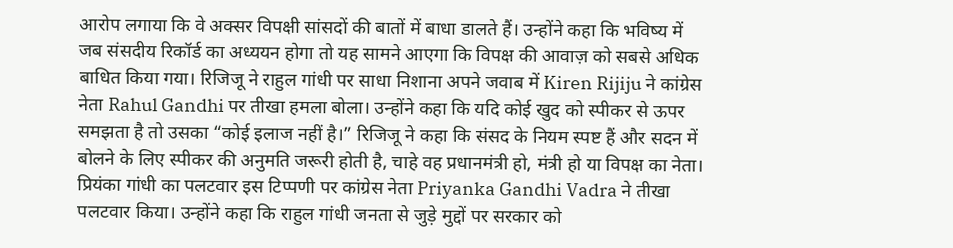आरोप लगाया कि वे अक्सर विपक्षी सांसदों की बातों में बाधा डालते हैं। उन्होंने कहा कि भविष्य में जब संसदीय रिकॉर्ड का अध्ययन होगा तो यह सामने आएगा कि विपक्ष की आवाज़ को सबसे अधिक बाधित किया गया। रिजिजू ने राहुल गांधी पर साधा निशाना अपने जवाब में Kiren Rijiju ने कांग्रेस नेता Rahul Gandhi पर तीखा हमला बोला। उन्होंने कहा कि यदि कोई खुद को स्पीकर से ऊपर समझता है तो उसका “कोई इलाज नहीं है।” रिजिजू ने कहा कि संसद के नियम स्पष्ट हैं और सदन में बोलने के लिए स्पीकर की अनुमति जरूरी होती है, चाहे वह प्रधानमंत्री हो, मंत्री हो या विपक्ष का नेता। प्रियंका गांधी का पलटवार इस टिप्पणी पर कांग्रेस नेता Priyanka Gandhi Vadra ने तीखा पलटवार किया। उन्होंने कहा कि राहुल गांधी जनता से जुड़े मुद्दों पर सरकार को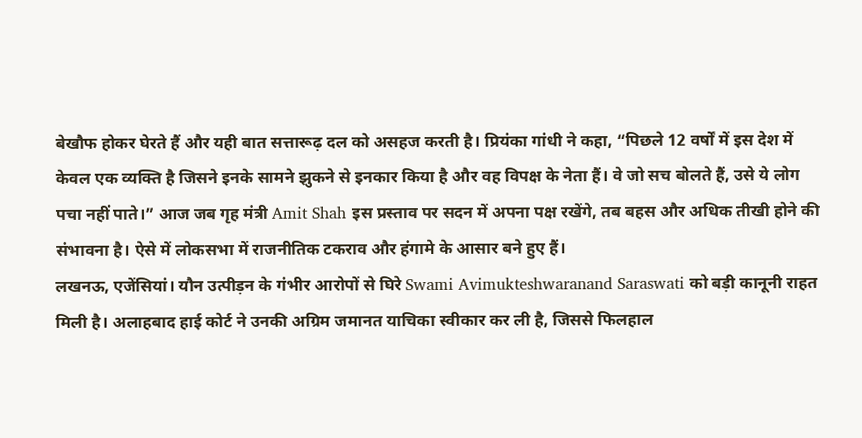बेखौफ होकर घेरते हैं और यही बात सत्तारूढ़ दल को असहज करती है। प्रियंका गांधी ने कहा, “पिछले 12 वर्षों में इस देश में केवल एक व्यक्ति है जिसने इनके सामने झुकने से इनकार किया है और वह विपक्ष के नेता हैं। वे जो सच बोलते हैं, उसे ये लोग पचा नहीं पाते।” आज जब गृह मंत्री Amit Shah इस प्रस्ताव पर सदन में अपना पक्ष रखेंगे, तब बहस और अधिक तीखी होने की संभावना है। ऐसे में लोकसभा में राजनीतिक टकराव और हंगामे के आसार बने हुए हैं।
लखनऊ, एजेंसियां। यौन उत्पीड़न के गंभीर आरोपों से घिरे Swami Avimukteshwaranand Saraswati को बड़ी कानूनी राहत मिली है। अलाहबाद हाई कोर्ट ने उनकी अग्रिम जमानत याचिका स्वीकार कर ली है, जिससे फिलहाल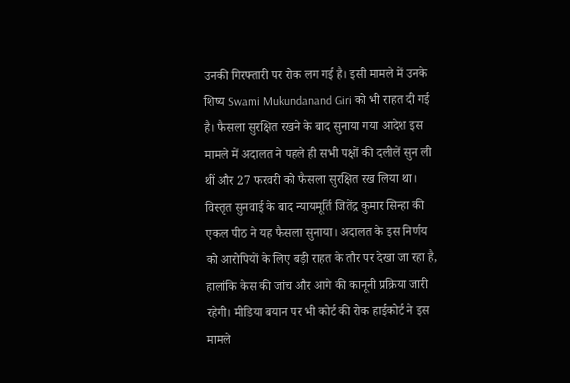उनकी गिरफ्तारी पर रोक लग गई है। इसी मामले में उनके शिष्य Swami Mukundanand Giri को भी राहत दी गई है। फैसला सुरक्षित रखने के बाद सुनाया गया आदेश इस मामले में अदालत ने पहले ही सभी पक्षों की दलीलें सुन ली थीं और 27 फरवरी को फैसला सुरक्षित रख लिया था। विस्तृत सुनवाई के बाद न्यायमूर्ति जितेंद्र कुमार सिन्हा की एकल पीठ ने यह फैसला सुनाया। अदालत के इस निर्णय को आरोपियों के लिए बड़ी राहत के तौर पर देखा जा रहा है, हालांकि केस की जांच और आगे की कानूनी प्रक्रिया जारी रहेगी। मीडिया बयान पर भी कोर्ट की रोक हाईकोर्ट ने इस मामले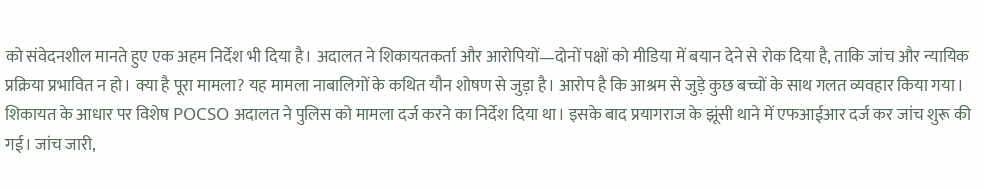को संवेदनशील मानते हुए एक अहम निर्देश भी दिया है। अदालत ने शिकायतकर्ता और आरोपियों—दोनों पक्षों को मीडिया में बयान देने से रोक दिया है, ताकि जांच और न्यायिक प्रक्रिया प्रभावित न हो। क्या है पूरा मामला? यह मामला नाबालिगों के कथित यौन शोषण से जुड़ा है। आरोप है कि आश्रम से जुड़े कुछ बच्चों के साथ गलत व्यवहार किया गया। शिकायत के आधार पर विशेष POCSO अदालत ने पुलिस को मामला दर्ज करने का निर्देश दिया था। इसके बाद प्रयागराज के झूंसी थाने में एफआईआर दर्ज कर जांच शुरू की गई। जांच जारी,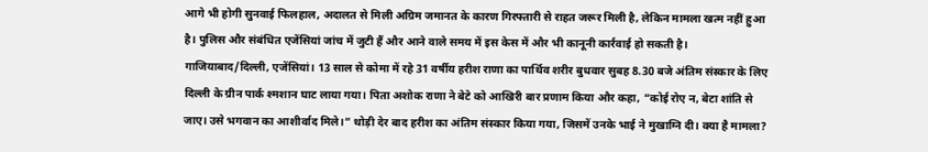आगे भी होगी सुनवाई फिलहाल, अदालत से मिली अग्रिम जमानत के कारण गिरफ्तारी से राहत जरूर मिली है, लेकिन मामला खत्म नहीं हुआ है। पुलिस और संबंधित एजेंसियां जांच में जुटी हैं और आने वाले समय में इस केस में और भी कानूनी कार्रवाई हो सकती है।
गाजियाबाद/दिल्ली, एजेंसियां। 13 साल से कोमा में रहे 31 वर्षीय हरीश राणा का पार्थिव शरीर बुधवार सुबह 8.30 बजे अंतिम संस्कार के लिए दिल्ली के ग्रीन पार्क श्मशान घाट लाया गया। पिता अशोक राणा ने बेटे को आखिरी बार प्रणाम किया और कहा, “कोई रोए न, बेटा शांति से जाए। उसे भगवान का आशीर्वाद मिले।” थोड़ी देर बाद हरीश का अंतिम संस्कार किया गया, जिसमें उनके भाई ने मुखाग्नि दी। क्या है मामला?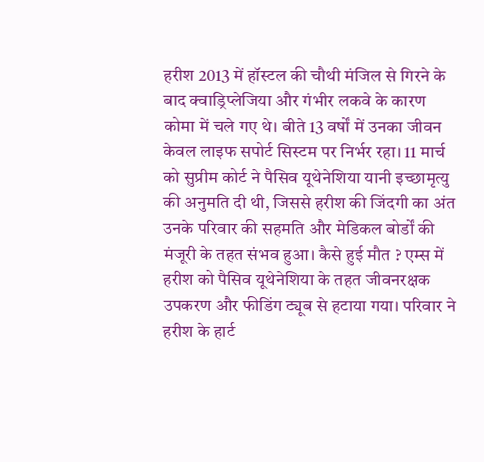हरीश 2013 में हॉस्टल की चौथी मंजिल से गिरने के बाद क्वाड्रिप्लेजिया और गंभीर लकवे के कारण कोमा में चले गए थे। बीते 13 वर्षों में उनका जीवन केवल लाइफ सपोर्ट सिस्टम पर निर्भर रहा। 11 मार्च को सुप्रीम कोर्ट ने पैसिव यूथेनेशिया यानी इच्छामृत्यु की अनुमति दी थी, जिससे हरीश की जिंदगी का अंत उनके परिवार की सहमति और मेडिकल बोर्डों की मंजूरी के तहत संभव हुआ। कैसे हुई मौत ? एम्स में हरीश को पैसिव यूथेनेशिया के तहत जीवनरक्षक उपकरण और फीडिंग ट्यूब से हटाया गया। परिवार ने हरीश के हार्ट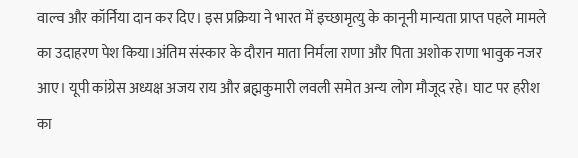वाल्व और कॉर्निया दान कर दिए। इस प्रक्रिया ने भारत में इच्छामृत्यु के कानूनी मान्यता प्राप्त पहले मामले का उदाहरण पेश किया।अंतिम संस्कार के दौरान माता निर्मला राणा और पिता अशोक राणा भावुक नजर आए। यूपी कांग्रेस अध्यक्ष अजय राय और ब्रह्मकुमारी लवली समेत अन्य लोग मौजूद रहे। घाट पर हरीश का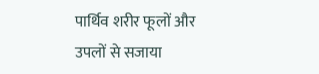पार्थिव शरीर फूलों और उपलों से सजाया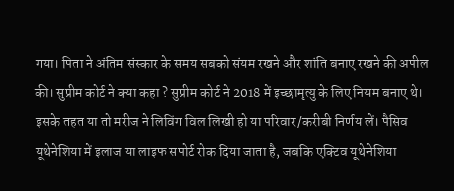गया। पिता ने अंतिम संस्कार के समय सबको संयम रखने और शांति बनाए रखने की अपील की। सुप्रीम कोर्ट ने क्या कहा ? सुप्रीम कोर्ट ने 2018 में इच्छामृत्यु के लिए नियम बनाए थे। इसके तहत या तो मरीज ने लिविंग विल लिखी हो या परिवार/करीबी निर्णय लें। पैसिव यूथेनेशिया में इलाज या लाइफ सपोर्ट रोक दिया जाता है, जबकि एक्टिव यूथेनेशिया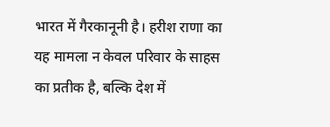भारत में गैरकानूनी है। हरीश राणा का यह मामला न केवल परिवार के साहस का प्रतीक है, बल्कि देश में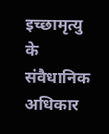इच्छामृत्यु के संवैधानिक अधिकार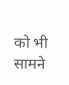को भी सामने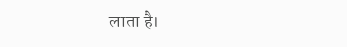लाता है।